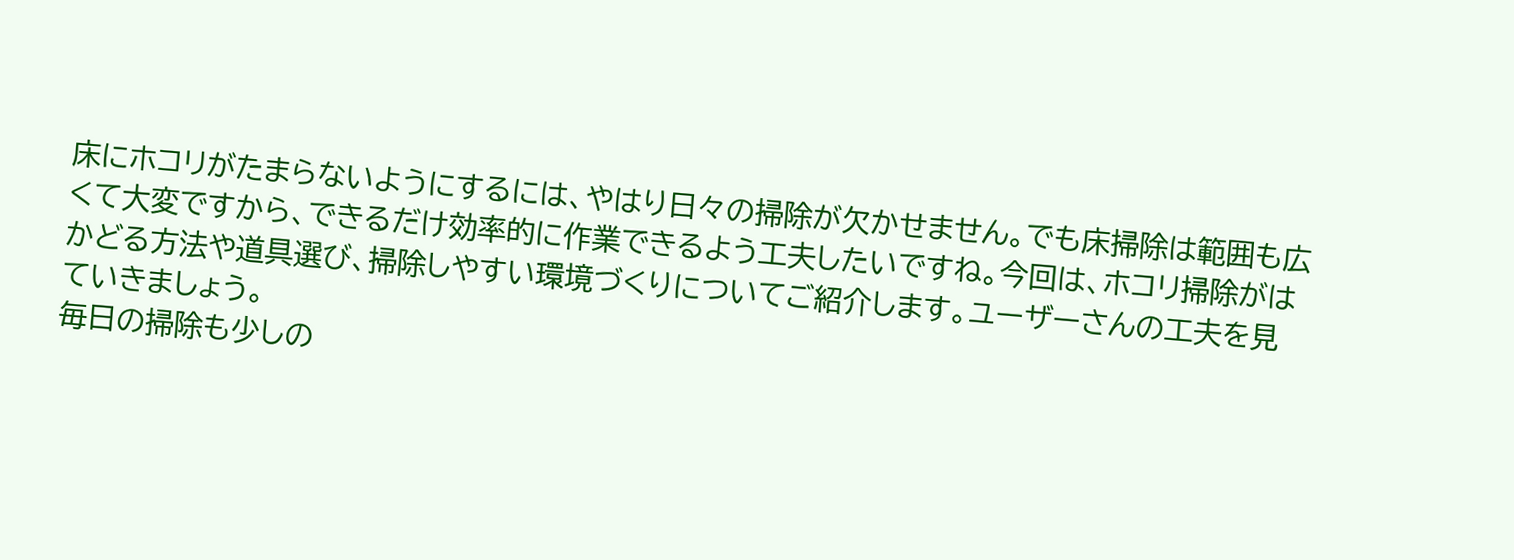床にホコリがたまらないようにするには、やはり日々の掃除が欠かせません。でも床掃除は範囲も広くて大変ですから、できるだけ効率的に作業できるよう工夫したいですね。今回は、ホコリ掃除がはかどる方法や道具選び、掃除しやすい環境づくりについてご紹介します。ユーザーさんの工夫を見ていきましょう。
毎日の掃除も少しの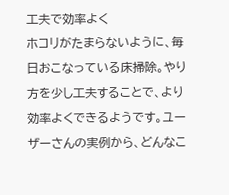工夫で効率よく
ホコリがたまらないように、毎日おこなっている床掃除。やり方を少し工夫することで、より効率よくできるようです。ユーザーさんの実例から、どんなこ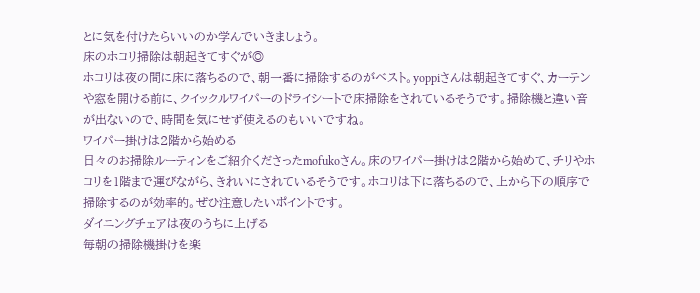とに気を付けたらいいのか学んでいきましょう。
床のホコリ掃除は朝起きてすぐが◎
ホコリは夜の間に床に落ちるので、朝一番に掃除するのがベスト。yoppiさんは朝起きてすぐ、カーテンや窓を開ける前に、クイックルワイパーのドライシートで床掃除をされているそうです。掃除機と違い音が出ないので、時間を気にせず使えるのもいいですね。
ワイパー掛けは2階から始める
日々のお掃除ルーティンをご紹介くださったmofukoさん。床のワイパー掛けは2階から始めて、チリやホコリを1階まで運びながら、きれいにされているそうです。ホコリは下に落ちるので、上から下の順序で掃除するのが効率的。ぜひ注意したいポイントです。
ダイニングチェアは夜のうちに上げる
毎朝の掃除機掛けを楽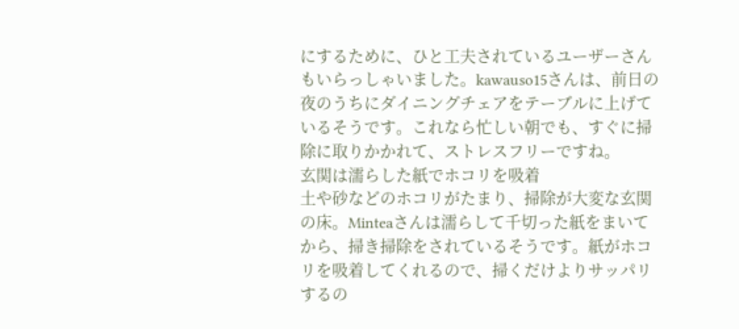にするために、ひと工夫されているユーザーさんもいらっしゃいました。kawauso15さんは、前日の夜のうちにダイニングチェアをテーブルに上げているそうです。これなら忙しい朝でも、すぐに掃除に取りかかれて、ストレスフリーですね。
玄関は濡らした紙でホコリを吸着
土や砂などのホコリがたまり、掃除が大変な玄関の床。Minteaさんは濡らして千切った紙をまいてから、掃き掃除をされているそうです。紙がホコリを吸着してくれるので、掃くだけよりサッパリするの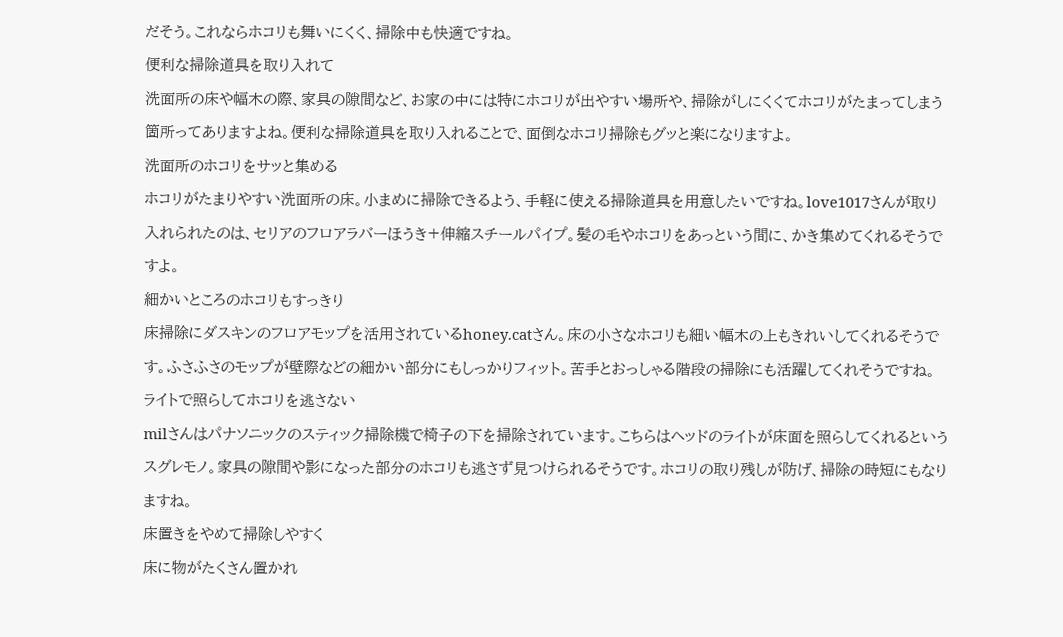だそう。これならホコリも舞いにくく、掃除中も快適ですね。
便利な掃除道具を取り入れて
洗面所の床や幅木の際、家具の隙間など、お家の中には特にホコリが出やすい場所や、掃除がしにくくてホコリがたまってしまう箇所ってありますよね。便利な掃除道具を取り入れることで、面倒なホコリ掃除もグッと楽になりますよ。
洗面所のホコリをサッと集める
ホコリがたまりやすい洗面所の床。小まめに掃除できるよう、手軽に使える掃除道具を用意したいですね。love1017さんが取り入れられたのは、セリアのフロアラバーほうき+伸縮スチールパイプ。髪の毛やホコリをあっという間に、かき集めてくれるそうですよ。
細かいところのホコリもすっきり
床掃除にダスキンのフロアモップを活用されているhoney.catさん。床の小さなホコリも細い幅木の上もきれいしてくれるそうです。ふさふさのモップが壁際などの細かい部分にもしっかりフィット。苦手とおっしゃる階段の掃除にも活躍してくれそうですね。
ライトで照らしてホコリを逃さない
milさんはパナソニックのスティック掃除機で椅子の下を掃除されています。こちらはヘッドのライトが床面を照らしてくれるというスグレモノ。家具の隙間や影になった部分のホコリも逃さず見つけられるそうです。ホコリの取り残しが防げ、掃除の時短にもなりますね。
床置きをやめて掃除しやすく
床に物がたくさん置かれ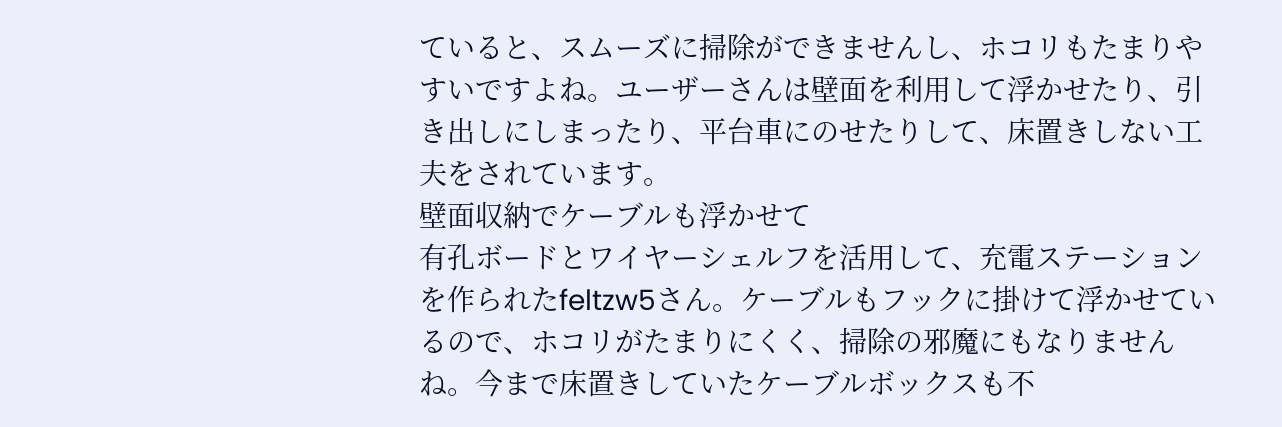ていると、スムーズに掃除ができませんし、ホコリもたまりやすいですよね。ユーザーさんは壁面を利用して浮かせたり、引き出しにしまったり、平台車にのせたりして、床置きしない工夫をされています。
壁面収納でケーブルも浮かせて
有孔ボードとワイヤーシェルフを活用して、充電ステーションを作られたfeltzw5さん。ケーブルもフックに掛けて浮かせているので、ホコリがたまりにくく、掃除の邪魔にもなりませんね。今まで床置きしていたケーブルボックスも不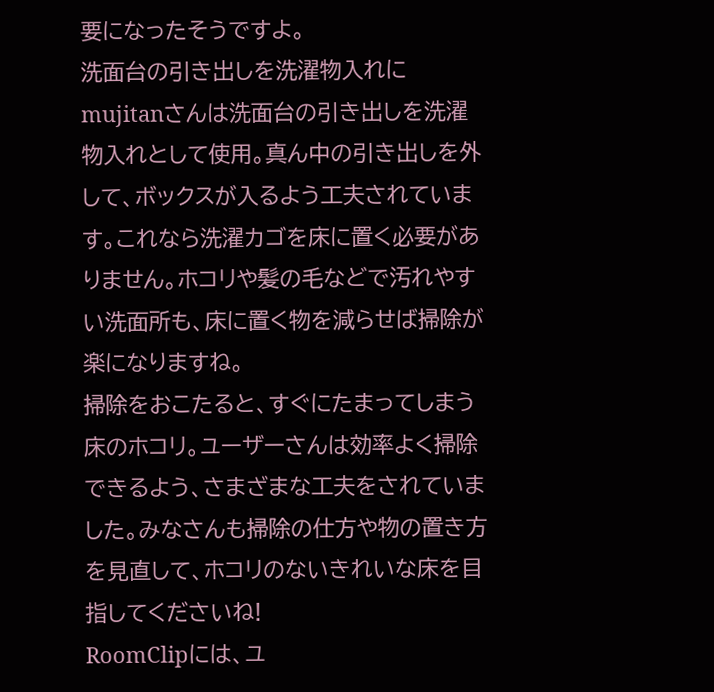要になったそうですよ。
洗面台の引き出しを洗濯物入れに
mujitanさんは洗面台の引き出しを洗濯物入れとして使用。真ん中の引き出しを外して、ボックスが入るよう工夫されています。これなら洗濯カゴを床に置く必要がありません。ホコリや髪の毛などで汚れやすい洗面所も、床に置く物を減らせば掃除が楽になりますね。
掃除をおこたると、すぐにたまってしまう床のホコリ。ユーザーさんは効率よく掃除できるよう、さまざまな工夫をされていました。みなさんも掃除の仕方や物の置き方を見直して、ホコリのないきれいな床を目指してくださいね!
RoomClipには、ユ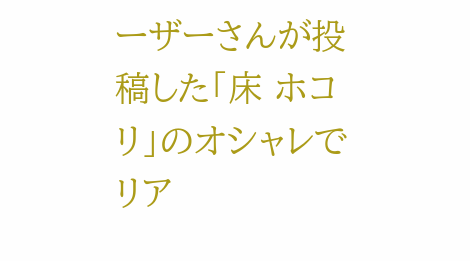ーザーさんが投稿した「床 ホコリ」のオシャレでリア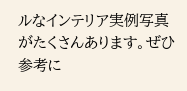ルなインテリア実例写真がたくさんあります。ぜひ参考に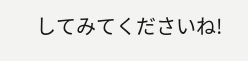してみてくださいね!